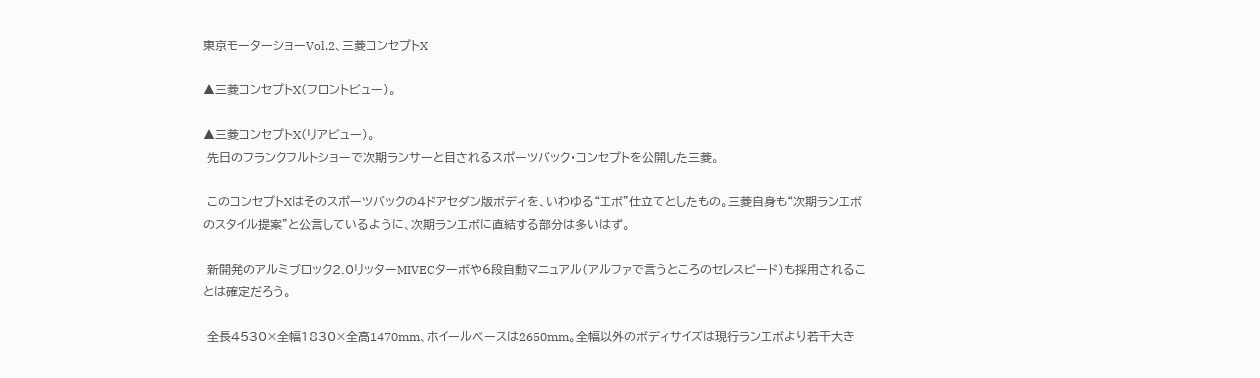東京モーターショーVol.2、三菱コンセプトX

▲三菱コンセプトX(フロントビュー)。

▲三菱コンセプトX(リアビュー)。
 先日のフランクフルトショーで次期ランサーと目されるスポーツバック・コンセプトを公開した三菱。

 このコンセプトXはそのスポーツバックの4ドアセダン版ボディを、いわゆる“エボ”仕立てとしたもの。三菱自身も“次期ランエボのスタイル提案”と公言しているように、次期ランエボに直結する部分は多いはず。

 新開発のアルミブロック2.0リッターMIVECターボや6段自動マニュアル(アルファで言うところのセレスピード)も採用されることは確定だろう。

 全長4530×全幅1830×全高1470mm、ホイールベースは2650mm。全幅以外のボディサイズは現行ランエボより若干大き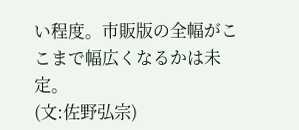い程度。市販版の全幅がここまで幅広くなるかは未定。
(文:佐野弘宗)